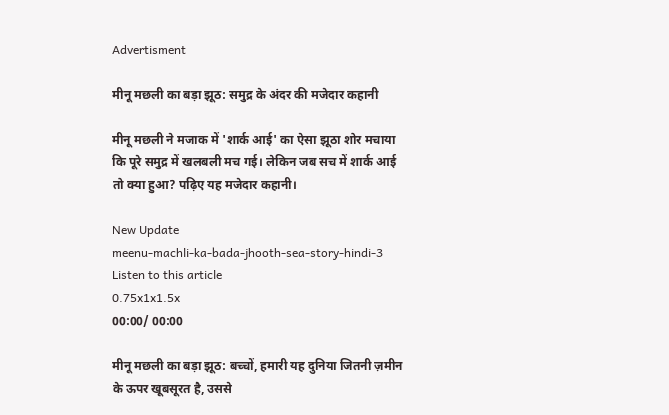Advertisment

मीनू मछली का बड़ा झूठ: समुद्र के अंदर की मजेदार कहानी

मीनू मछली ने मजाक में 'शार्क आई' का ऐसा झूठा शोर मचाया कि पूरे समुद्र में खलबली मच गई। लेकिन जब सच में शार्क आई तो क्या हुआ? पढ़िए यह मजेदार कहानी।

New Update
meenu-machli-ka-bada-jhooth-sea-story-hindi-3
Listen to this article
0.75x1x1.5x
00:00/ 00:00

मीनू मछली का बड़ा झूठ: बच्चों, हमारी यह दुनिया जितनी ज़मीन के ऊपर खूबसूरत है, उससे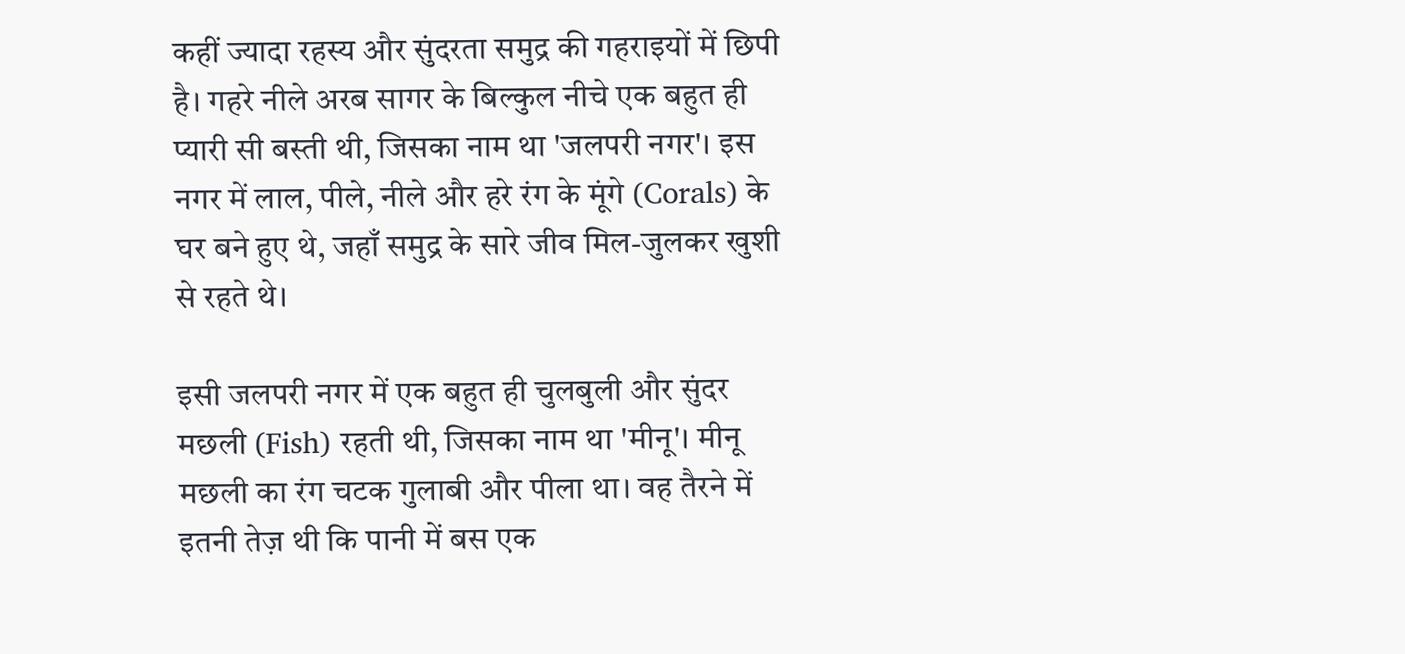कहीं ज्यादा रहस्य और सुंदरता समुद्र की गहराइयों में छिपी है। गहरे नीले अरब सागर के बिल्कुल नीचे एक बहुत ही प्यारी सी बस्ती थी, जिसका नाम था 'जलपरी नगर'। इस नगर में लाल, पीले, नीले और हरे रंग के मूंगे (Corals) के घर बने हुए थे, जहाँ समुद्र के सारे जीव मिल-जुलकर खुशी से रहते थे।

इसी जलपरी नगर में एक बहुत ही चुलबुली और सुंदर मछली (Fish) रहती थी, जिसका नाम था 'मीनू'। मीनू मछली का रंग चटक गुलाबी और पीला था। वह तैरने में इतनी तेज़ थी कि पानी में बस एक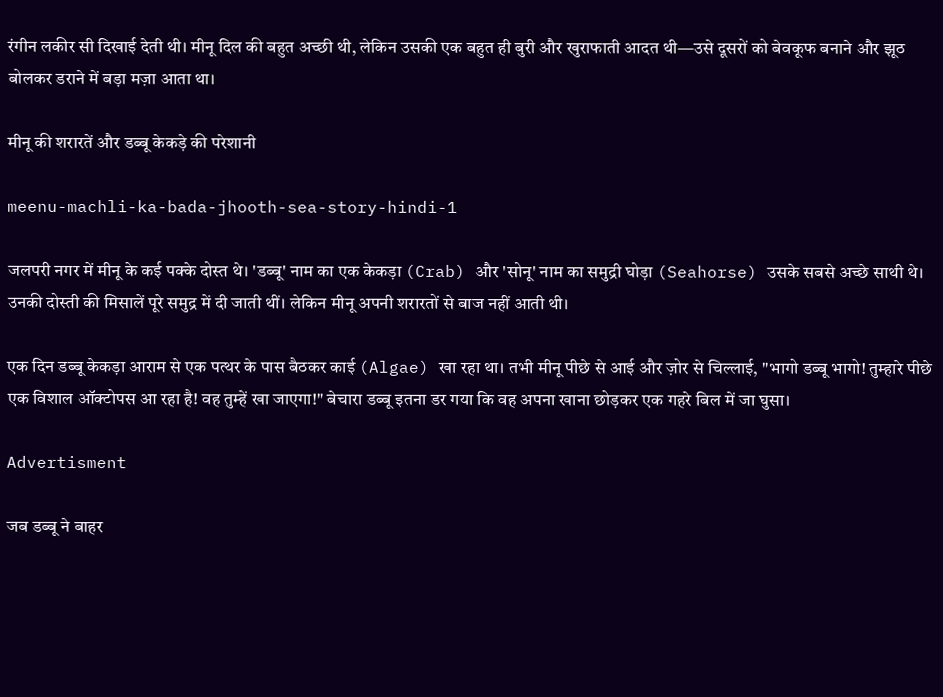रंगीन लकीर सी दिखाई देती थी। मीनू दिल की बहुत अच्छी थी, लेकिन उसकी एक बहुत ही बुरी और खुराफाती आदत थी—उसे दूसरों को बेवकूफ बनाने और झूठ बोलकर डराने में बड़ा मज़ा आता था।

मीनू की शरारतें और डब्बू केकड़े की परेशानी

meenu-machli-ka-bada-jhooth-sea-story-hindi-1

जलपरी नगर में मीनू के कई पक्के दोस्त थे। 'डब्बू' नाम का एक केकड़ा (Crab) और 'सोनू' नाम का समुद्री घोड़ा (Seahorse) उसके सबसे अच्छे साथी थे। उनकी दोस्ती की मिसालें पूरे समुद्र में दी जाती थीं। लेकिन मीनू अपनी शरारतों से बाज नहीं आती थी।

एक दिन डब्बू केकड़ा आराम से एक पत्थर के पास बैठकर काई (Algae) खा रहा था। तभी मीनू पीछे से आई और ज़ोर से चिल्लाई, "भागो डब्बू भागो! तुम्हारे पीछे एक विशाल ऑक्टोपस आ रहा है! वह तुम्हें खा जाएगा!" बेचारा डब्बू इतना डर गया कि वह अपना खाना छोड़कर एक गहरे बिल में जा घुसा।

Advertisment

जब डब्बू ने बाहर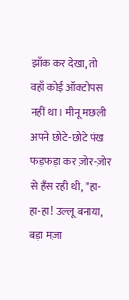झाँक कर देखा, तो वहाँ कोई ऑक्टोपस नहीं था। मीनू मछली अपने छोटे-छोटे पंख फड़फड़ा कर ज़ोर-ज़ोर से हँस रही थी, "हा-हा-हा! उल्लू बनाया, बड़ा मज़ा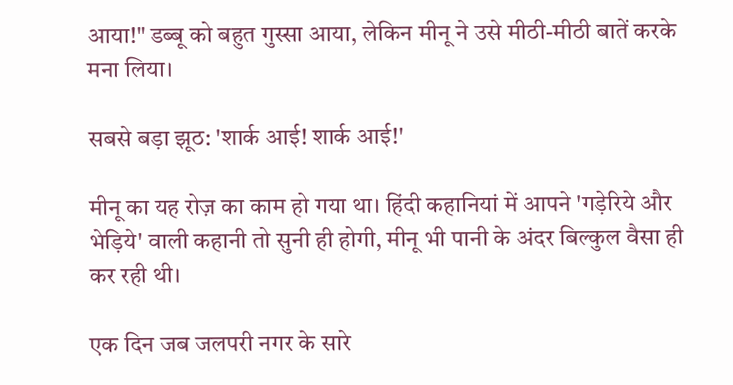आया!" डब्बू को बहुत गुस्सा आया, लेकिन मीनू ने उसे मीठी-मीठी बातें करके मना लिया।

सबसे बड़ा झूठ: 'शार्क आई! शार्क आई!'

मीनू का यह रोज़ का काम हो गया था। हिंदी कहानियां में आपने 'गड़ेरिये और भेड़िये' वाली कहानी तो सुनी ही होगी, मीनू भी पानी के अंदर बिल्कुल वैसा ही कर रही थी।

एक दिन जब जलपरी नगर के सारे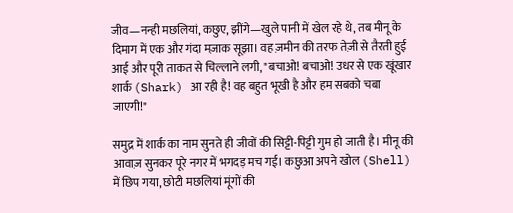जीव—नन्ही मछलियां, कछुए, झींगे—खुले पानी में खेल रहे थे, तब मीनू के दिमाग में एक और गंदा मज़ाक सूझा। वह ज़मीन की तरफ तेज़ी से तैरती हुई आई और पूरी ताकत से चिल्लाने लगी, "बचाओ! बचाओ! उधर से एक खूंखार शार्क (Shark) आ रही है! वह बहुत भूखी है और हम सबको चबा जाएगी!"

समुद्र में शार्क का नाम सुनते ही जीवों की सिट्टी-पिट्टी गुम हो जाती है। मीनू की आवाज़ सुनकर पूरे नगर में भगदड़ मच गई। कछुआ अपने खोल (Shell) में छिप गया, छोटी मछलियां मूंगों की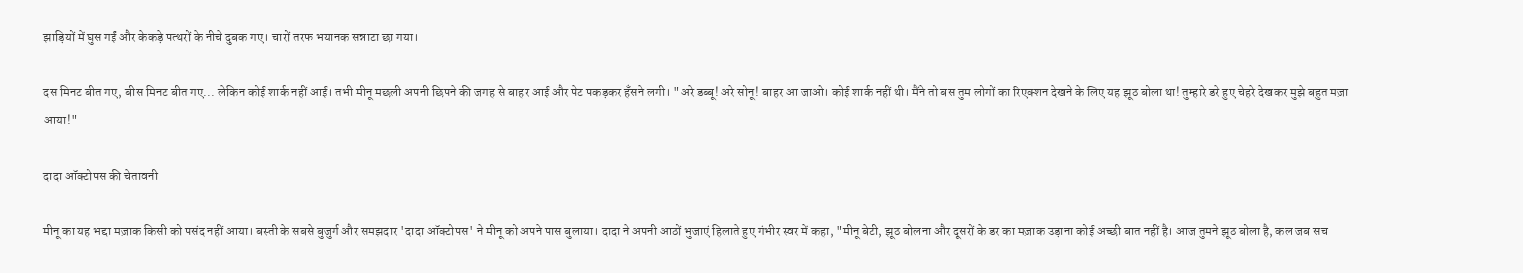झाड़ियों में घुस गईं और केकड़े पत्थरों के नीचे दुबक गए। चारों तरफ भयानक सन्नाटा छा गया।

दस मिनट बीत गए, बीस मिनट बीत गए... लेकिन कोई शार्क नहीं आई। तभी मीनू मछली अपनी छिपने की जगह से बाहर आई और पेट पकड़कर हँसने लगी। "अरे डब्बू! अरे सोनू! बाहर आ जाओ। कोई शार्क नहीं थी। मैंने तो बस तुम लोगों का रिएक्शन देखने के लिए यह झूठ बोला था! तुम्हारे डरे हुए चेहरे देखकर मुझे बहुत मज़ा आया!"

दादा ऑक्टोपस की चेतावनी

मीनू का यह भद्दा मज़ाक किसी को पसंद नहीं आया। बस्ती के सबसे बुजुर्ग और समझदार 'दादा ऑक्टोपस' ने मीनू को अपने पास बुलाया। दादा ने अपनी आठों भुजाएं हिलाते हुए गंभीर स्वर में कहा, "मीनू बेटी, झूठ बोलना और दूसरों के डर का मज़ाक उड़ाना कोई अच्छी बात नहीं है। आज तुमने झूठ बोला है, कल जब सच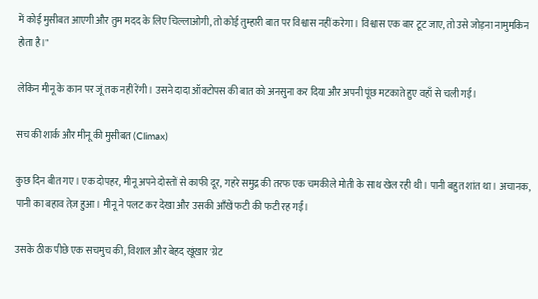में कोई मुसीबत आएगी और तुम मदद के लिए चिल्लाओगी, तो कोई तुम्हारी बात पर विश्वास नहीं करेगा। विश्वास एक बार टूट जाए, तो उसे जोड़ना नामुमकिन होता है।"

लेकिन मीनू के कान पर जूं तक नहीं रेंगी। उसने दादा ऑक्टोपस की बात को अनसुना कर दिया और अपनी पूंछ मटकाते हुए वहाँ से चली गई।

सच की शार्क और मीनू की मुसीबत (Climax)

कुछ दिन बीत गए। एक दोपहर, मीनू अपने दोस्तों से काफी दूर, गहरे समुद्र की तरफ एक चमकीले मोती के साथ खेल रही थी। पानी बहुत शांत था। अचानक, पानी का बहाव तेज़ हुआ। मीनू ने पलट कर देखा और उसकी आँखें फटी की फटी रह गईं।

उसके ठीक पीछे एक सचमुच की, विशाल और बेहद खूंखार 'ग्रेट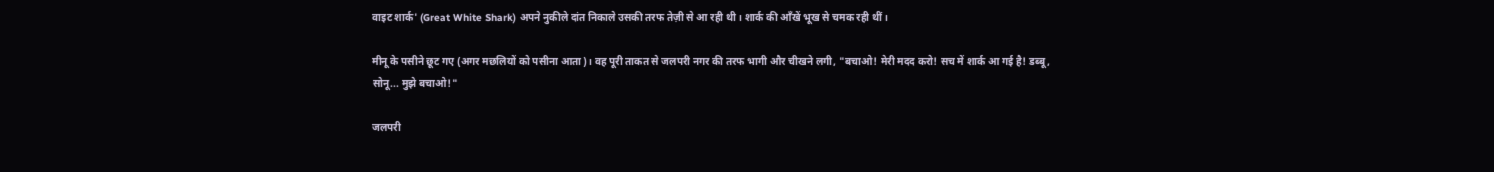वाइट शार्क' (Great White Shark) अपने नुकीले दांत निकाले उसकी तरफ तेज़ी से आ रही थी। शार्क की आँखें भूख से चमक रही थीं।

मीनू के पसीने छूट गए (अगर मछलियों को पसीना आता)। वह पूरी ताकत से जलपरी नगर की तरफ भागी और चीखने लगी, "बचाओ! मेरी मदद करो! सच में शार्क आ गई है! डब्बू, सोनू... मुझे बचाओ!"

जलपरी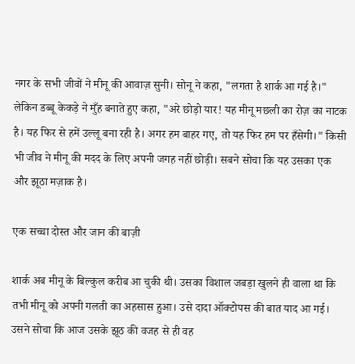नगर के सभी जीवों ने मीनू की आवाज़ सुनी। सोनू ने कहा, "लगता है शार्क आ गई है।" लेकिन डब्बू केकड़े ने मुँह बनाते हुए कहा, "अरे छोड़ो यार! यह मीनू मछली का रोज़ का नाटक है। यह फिर से हमें उल्लू बना रही है। अगर हम बाहर गए, तो यह फिर हम पर हँसेगी।" किसी भी जीव ने मीनू की मदद के लिए अपनी जगह नहीं छोड़ी। सबने सोचा कि यह उसका एक और झूठा मज़ाक है।

एक सच्चा दोस्त और जान की बाज़ी

शार्क अब मीनू के बिल्कुल करीब आ चुकी थी। उसका विशाल जबड़ा खुलने ही वाला था कि तभी मीनू को अपनी गलती का अहसास हुआ। उसे दादा ऑक्टोपस की बात याद आ गई। उसने सोचा कि आज उसके झूठ की वजह से ही वह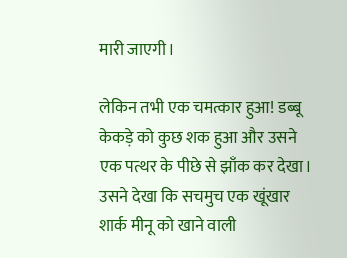मारी जाएगी।

लेकिन तभी एक चमत्कार हुआ! डब्बू केकड़े को कुछ शक हुआ और उसने एक पत्थर के पीछे से झाँक कर देखा। उसने देखा कि सचमुच एक खूंखार शार्क मीनू को खाने वाली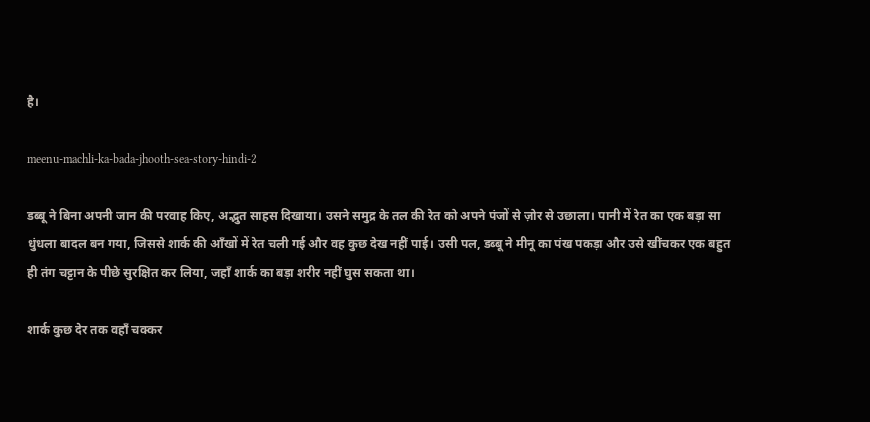है।

meenu-machli-ka-bada-jhooth-sea-story-hindi-2

डब्बू ने बिना अपनी जान की परवाह किए, अद्भुत साहस दिखाया। उसने समुद्र के तल की रेत को अपने पंजों से ज़ोर से उछाला। पानी में रेत का एक बड़ा सा धुंधला बादल बन गया, जिससे शार्क की आँखों में रेत चली गई और वह कुछ देख नहीं पाई। उसी पल, डब्बू ने मीनू का पंख पकड़ा और उसे खींचकर एक बहुत ही तंग चट्टान के पीछे सुरक्षित कर लिया, जहाँ शार्क का बड़ा शरीर नहीं घुस सकता था।

शार्क कुछ देर तक वहाँ चक्कर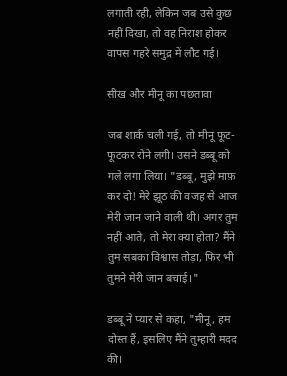लगाती रही, लेकिन जब उसे कुछ नहीं दिखा, तो वह निराश होकर वापस गहरे समुद्र में लौट गई।

सीख और मीनू का पछतावा

जब शार्क चली गई, तो मीनू फूट-फूटकर रोने लगी। उसने डब्बू को गले लगा लिया। "डब्बू, मुझे माफ़ कर दो! मेरे झूठ की वजह से आज मेरी जान जाने वाली थी। अगर तुम नहीं आते, तो मेरा क्या होता? मैंने तुम सबका विश्वास तोड़ा, फिर भी तुमने मेरी जान बचाई।"

डब्बू ने प्यार से कहा, "मीनू, हम दोस्त हैं, इसलिए मैंने तुम्हारी मदद की।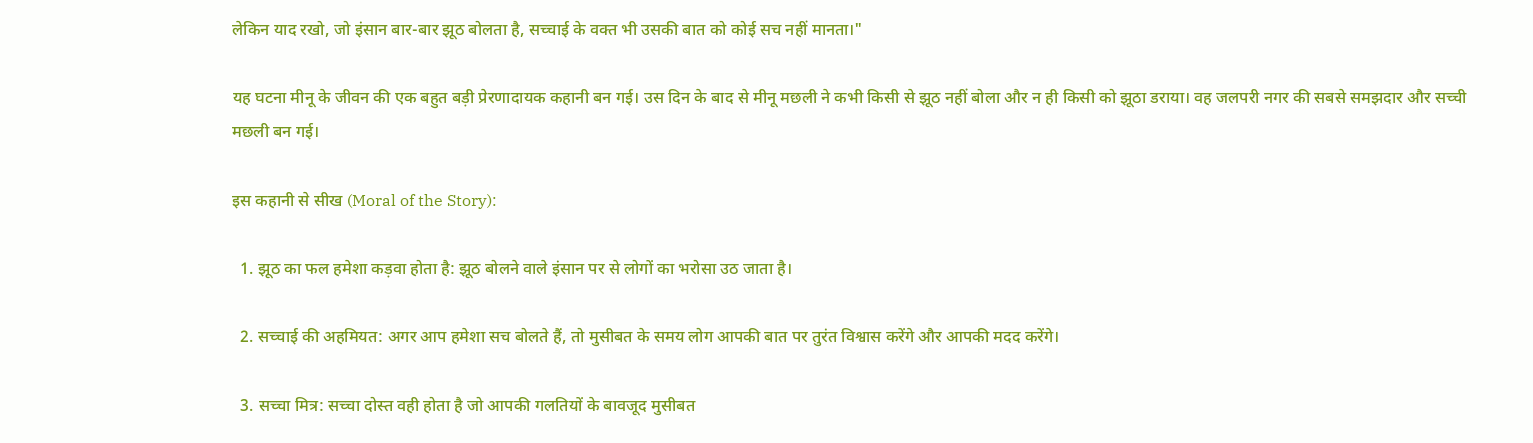लेकिन याद रखो, जो इंसान बार-बार झूठ बोलता है, सच्चाई के वक्त भी उसकी बात को कोई सच नहीं मानता।"

यह घटना मीनू के जीवन की एक बहुत बड़ी प्रेरणादायक कहानी बन गई। उस दिन के बाद से मीनू मछली ने कभी किसी से झूठ नहीं बोला और न ही किसी को झूठा डराया। वह जलपरी नगर की सबसे समझदार और सच्ची मछली बन गई।

इस कहानी से सीख (Moral of the Story):

  1. झूठ का फल हमेशा कड़वा होता है: झूठ बोलने वाले इंसान पर से लोगों का भरोसा उठ जाता है।

  2. सच्चाई की अहमियत: अगर आप हमेशा सच बोलते हैं, तो मुसीबत के समय लोग आपकी बात पर तुरंत विश्वास करेंगे और आपकी मदद करेंगे।

  3. सच्चा मित्र: सच्चा दोस्त वही होता है जो आपकी गलतियों के बावजूद मुसीबत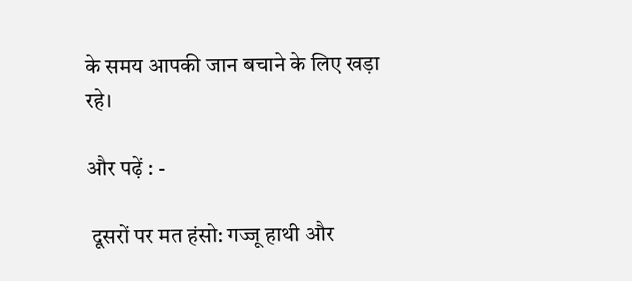के समय आपकी जान बचाने के लिए खड़ा रहे।

और पढ़ें : -

 दूसरों पर मत हंसो: गज्जू हाथी और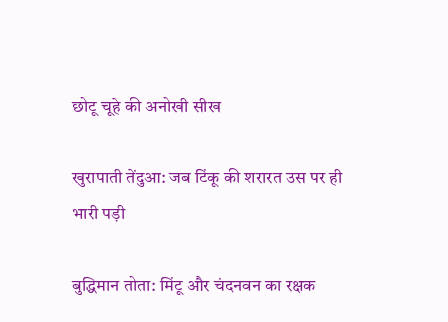छोटू चूहे की अनोखी सीख

खुरापाती तेंदुआ: जब टिंकू की शरारत उस पर ही भारी पड़ी

बुद्धिमान तोता: मिंटू और चंदनवन का रक्षक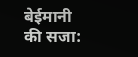बेईमानी की सजा: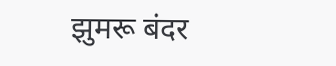झुमरू बंदर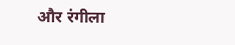और रंगीला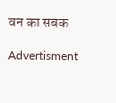वन का सबक

Advertisment